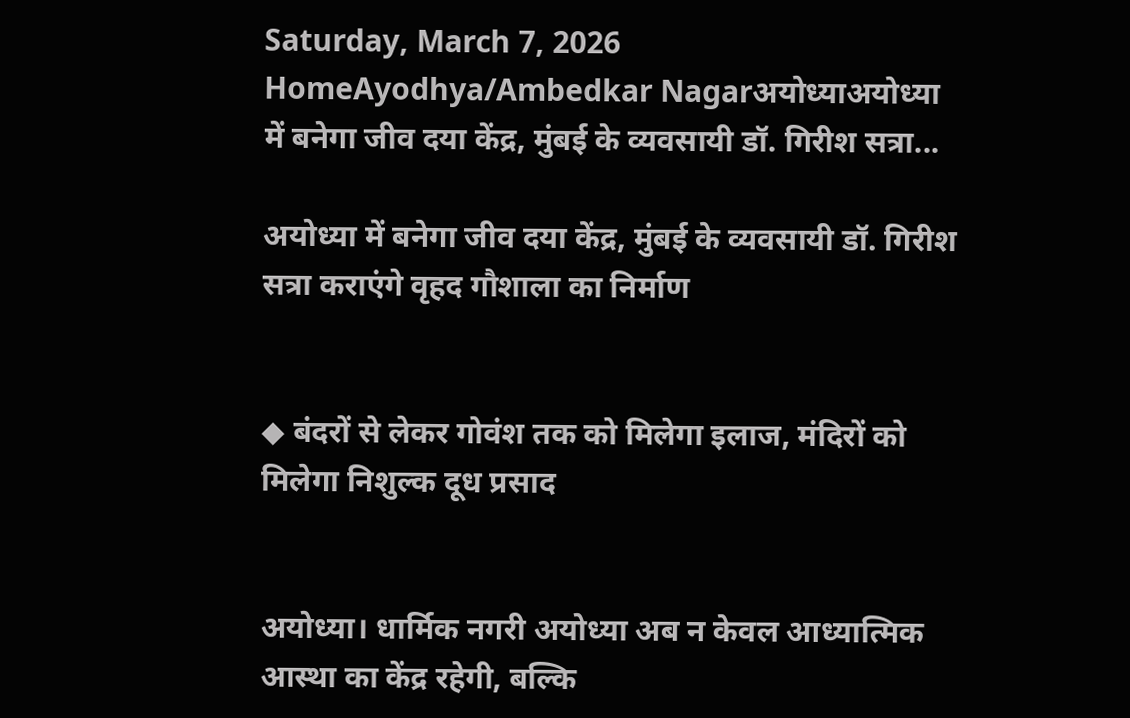Saturday, March 7, 2026
HomeAyodhya/Ambedkar Nagarअयोध्याअयोध्या में बनेगा जीव दया केंद्र, मुंबई के व्यवसायी डॉ. गिरीश सत्रा...

अयोध्या में बनेगा जीव दया केंद्र, मुंबई के व्यवसायी डॉ. गिरीश सत्रा कराएंगे वृहद गौशाला का निर्माण


◆ बंदरों से लेकर गोवंश तक को मिलेगा इलाज, मंदिरों को मिलेगा निशुल्क दूध प्रसाद


अयोध्या। धार्मिक नगरी अयोध्या अब न केवल आध्यात्मिक आस्था का केंद्र रहेगी, बल्कि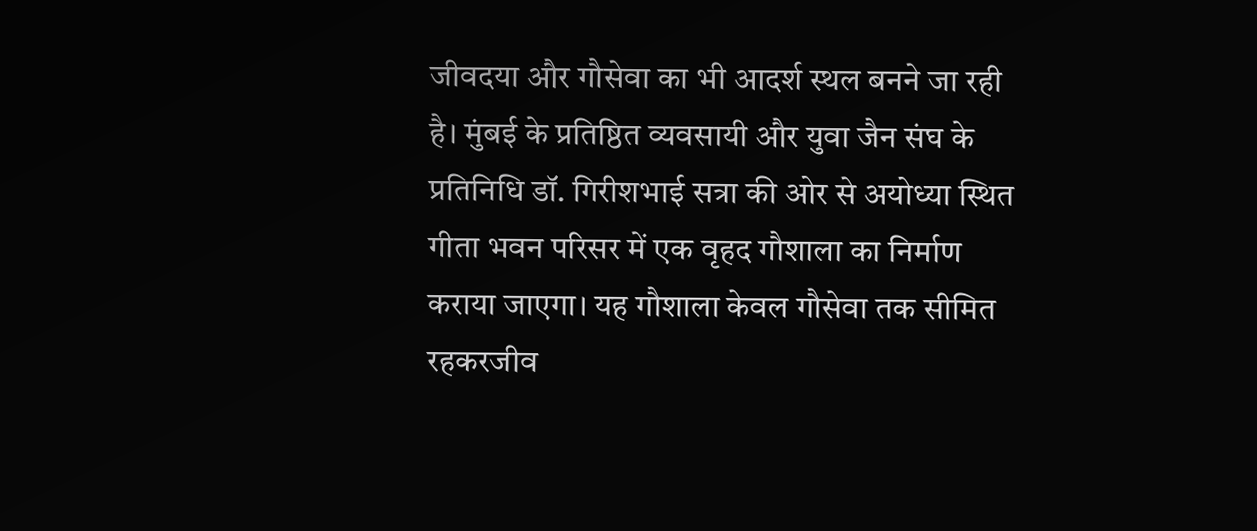जीवदया और गौसेवा का भी आदर्श स्थल बनने जा रही है। मुंबई के प्रतिष्ठित व्यवसायी और युवा जैन संघ के प्रतिनिधि डॉ. गिरीशभाई सत्रा की ओर से अयोध्या स्थित गीता भवन परिसर में एक वृहद गौशाला का निर्माण कराया जाएगा। यह गौशाला केवल गौसेवा तक सीमित रहकरजीव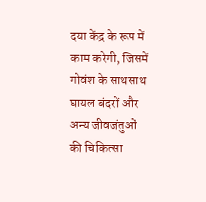दया केंद्र के रूप में काम करेगी, जिसमें गोवंश के साथसाथ घायल बंदरों और अन्य जीवजंतुओं की चिकित्सा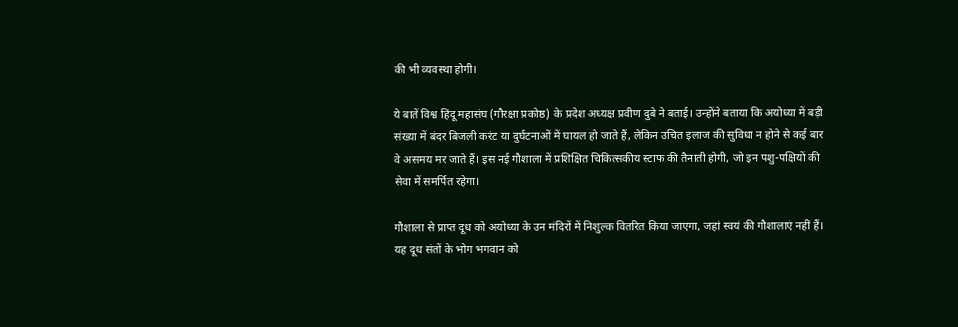की भी व्यवस्था होगी।

ये बातें विश्व हिंदू महासंघ (गौरक्षा प्रकोष्ठ) के प्रदेश अध्यक्ष प्रवीण दुबे ने बताई। उन्होंने बताया कि अयोध्या में बड़ी संख्या में बंदर बिजली करंट या दुर्घटनाओं में घायल हो जाते हैं, लेकिन उचित इलाज की सुविधा न होने से कई बार वे असमय मर जाते हैं। इस नई गौशाला में प्रशिक्षित चिकित्सकीय स्टाफ की तैनाती होगी, जो इन पशु-पक्षियों की सेवा में समर्पित रहेगा।

गौशाला से प्राप्त दूध को अयोध्या के उन मंदिरों में निशुल्क वितरित किया जाएगा, जहां स्वयं की गौशालाएं नहीं हैं। यह दूध संतों के भोग भगवान को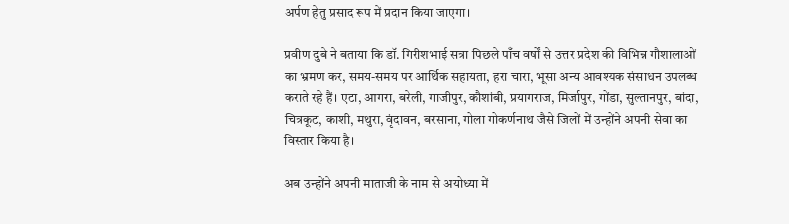अर्पण हेतु प्रसाद रूप में प्रदान किया जाएगा।

प्रवीण दुबे ने बताया कि डॉ. गिरीशभाई सत्रा पिछले पाँच वर्षों से उत्तर प्रदेश की विभिन्न गौशालाओं का भ्रमण कर, समय-समय पर आर्थिक सहायता, हरा चारा, भूसा अन्य आवश्यक संसाधन उपलब्ध कराते रहे हैं। एटा, आगरा, बरेली, गाजीपुर, कौशांबी, प्रयागराज, मिर्जापुर, गोंडा, सुल्तानपुर, बांदा, चित्रकूट, काशी, मथुरा, वृंदावन, बरसाना, गोला गोकर्णनाथ जैसे जिलों में उन्होंने अपनी सेवा का विस्तार किया है।

अब उन्होंने अपनी माताजी के नाम से अयोध्या में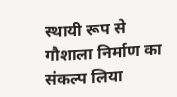स्थायी रूप से गौशाला निर्माण का संकल्प लिया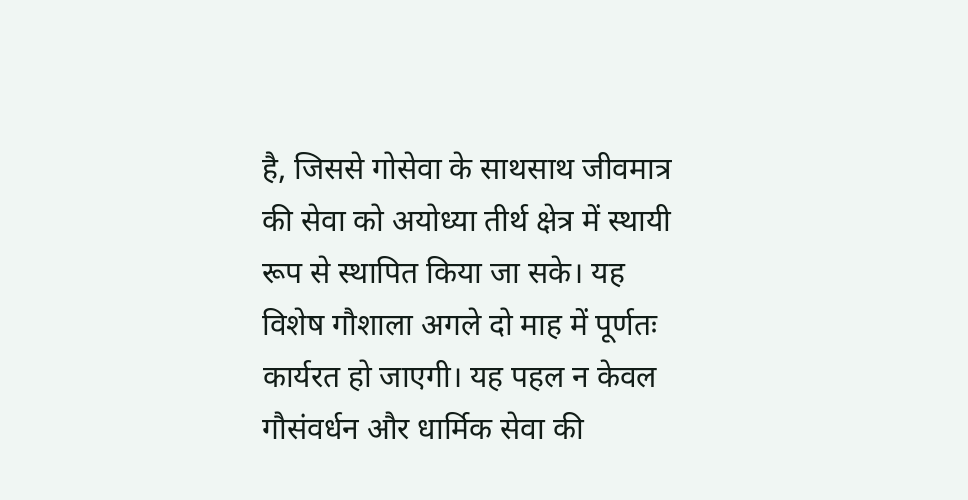है, जिससे गोसेवा के साथसाथ जीवमात्र की सेवा को अयोध्या तीर्थ क्षेत्र में स्थायी रूप से स्थापित किया जा सके। यह विशेष गौशाला अगले दो माह में पूर्णतः कार्यरत हो जाएगी। यह पहल न केवल गौसंवर्धन और धार्मिक सेवा की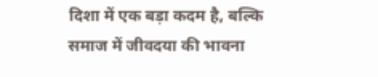दिशा में एक बड़ा कदम है, बल्कि समाज में जीवदया की भावना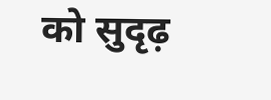को सुदृढ़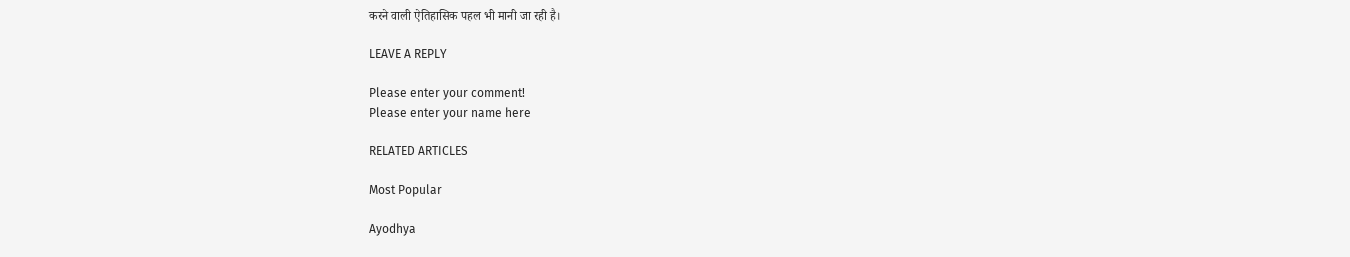करने वाली ऐतिहासिक पहल भी मानी जा रही है।

LEAVE A REPLY

Please enter your comment!
Please enter your name here

RELATED ARTICLES

Most Popular

Ayodhya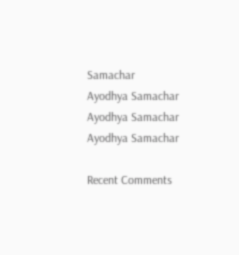Samachar
Ayodhya Samachar
Ayodhya Samachar
Ayodhya Samachar

Recent Comments